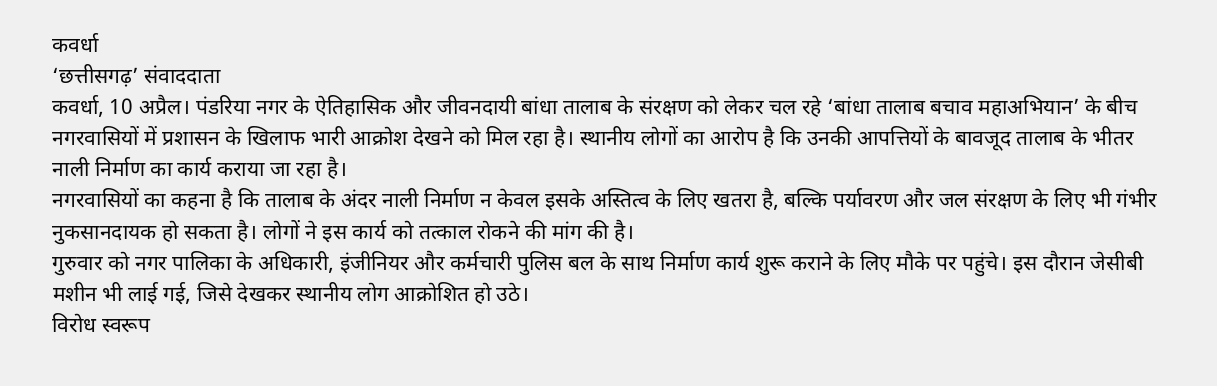कवर्धा
‘छत्तीसगढ़’ संवाददाता
कवर्धा, 10 अप्रैल। पंडरिया नगर के ऐतिहासिक और जीवनदायी बांधा तालाब के संरक्षण को लेकर चल रहे ‘बांधा तालाब बचाव महाअभियान’ के बीच नगरवासियों में प्रशासन के खिलाफ भारी आक्रोश देखने को मिल रहा है। स्थानीय लोगों का आरोप है कि उनकी आपत्तियों के बावजूद तालाब के भीतर नाली निर्माण का कार्य कराया जा रहा है।
नगरवासियों का कहना है कि तालाब के अंदर नाली निर्माण न केवल इसके अस्तित्व के लिए खतरा है, बल्कि पर्यावरण और जल संरक्षण के लिए भी गंभीर नुकसानदायक हो सकता है। लोगों ने इस कार्य को तत्काल रोकने की मांग की है।
गुरुवार को नगर पालिका के अधिकारी, इंजीनियर और कर्मचारी पुलिस बल के साथ निर्माण कार्य शुरू कराने के लिए मौके पर पहुंचे। इस दौरान जेसीबी मशीन भी लाई गई, जिसे देखकर स्थानीय लोग आक्रोशित हो उठे।
विरोध स्वरूप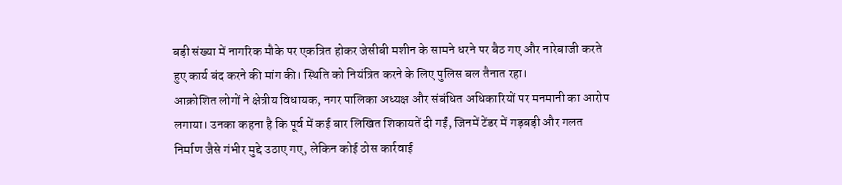बड़ी संख्या में नागरिक मौके पर एकत्रित होकर जेसीबी मशीन के सामने धरने पर बैठ गए और नारेबाजी करते हुए कार्य बंद करने की मांग की। स्थिति को नियंत्रित करने के लिए पुलिस बल तैनात रहा।
आक्रोशित लोगों ने क्षेत्रीय विधायक, नगर पालिका अध्यक्ष और संबंधित अधिकारियों पर मनमानी का आरोप लगाया। उनका कहना है कि पूर्व में कई बार लिखित शिकायतें दी गईं, जिनमें टेंडर में गड़बड़ी और गलत निर्माण जैसे गंभीर मुद्दे उठाए गए, लेकिन कोई ठोस कार्रवाई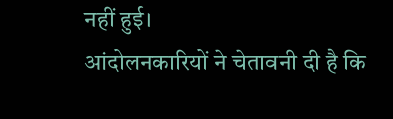नहीं हुई।
आंदोलनकारियों ने चेतावनी दी है कि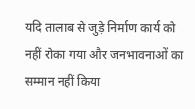यदि तालाब से जुड़े निर्माण कार्य को नहीं रोका गया और जनभावनाओं का सम्मान नहीं किया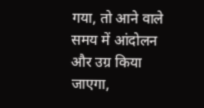गया, तो आने वाले समय में आंदोलन और उग्र किया जाएगा,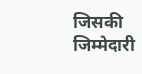जिसकी जिम्मेदारी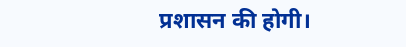प्रशासन की होगी।